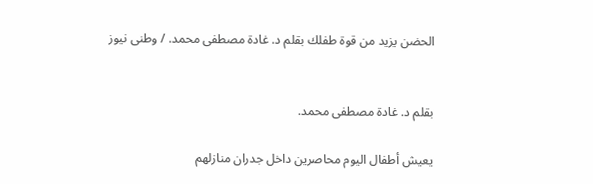الحضن يزيد من قوة طفلك بقلم د. غادة مصطفى محمد. / وطنى نيوز


بقلم د. غادة مصطفى محمد.

يعيش أطفال اليوم محاصرين داخل جدران منازلهم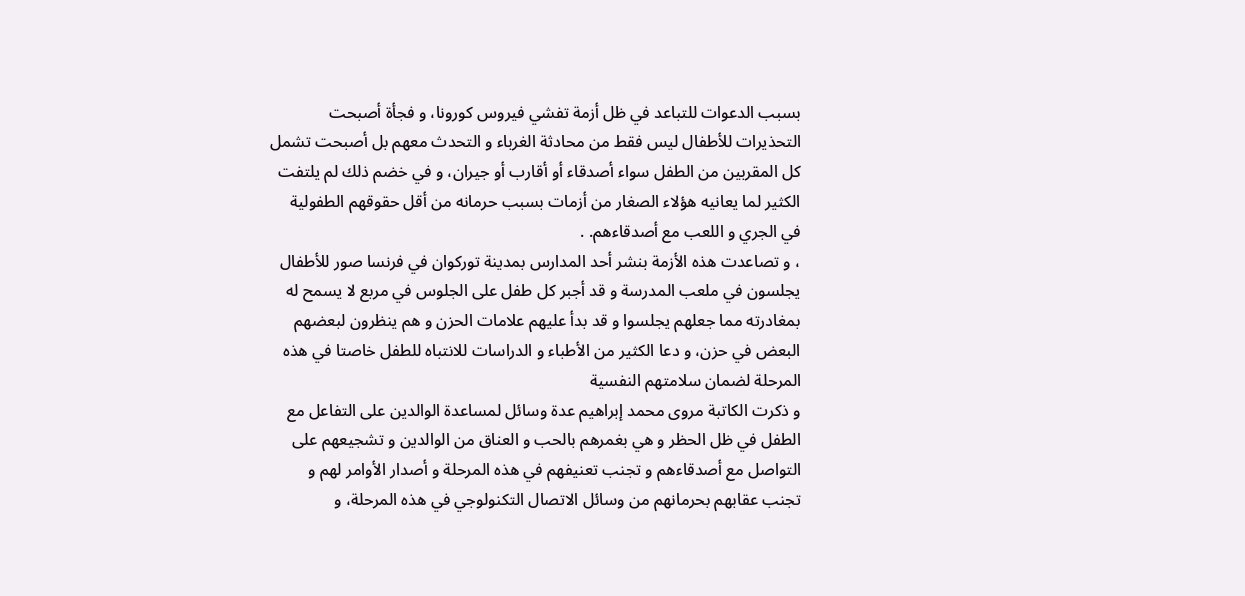بسبب الدعوات للتباعد في ظل أزمة تفشي فيروس كورونا، و فجأة أصبحت التحذيرات للأطفال ليس فقط من محادثة الغرباء و التحدث معهم بل أصبحت تشمل كل المقربين من الطفل سواء أصدقاء أو أقارب أو جيران، و في خضم ذلك لم يلتفت الكثير لما يعانيه هؤلاء الصغار من أزمات بسبب حرمانه من أقل حقوقهم الطفولية في الجري و اللعب مع أصدقاءهم. .
، و تصاعدت هذه الأزمة بنشر أحد المدارس بمدينة توركوان في فرنسا صور للأطفال يجلسون في ملعب المدرسة و قد أجبر كل طفل على الجلوس في مربع لا يسمح له بمغادرته مما جعلهم يجلسوا و قد بدأ عليهم علامات الحزن و هم ينظرون لبعضهم البعض في حزن، و دعا الكثير من الأطباء و الدراسات للانتباه للطفل خاصتا في هذه المرحلة لضمان سلامتهم النفسية
و ذكرت الكاتبة مروى محمد إبراهيم عدة وسائل لمساعدة الوالدين على التفاعل مع الطفل في ظل الحظر و هي بغمرهم بالحب و العناق من الوالدين و تشجيعهم على التواصل مع أصدقاءهم و تجنب تعنيفهم في هذه المرحلة و أصدار الأوامر لهم و تجنب عقابهم بحرمانهم من وسائل الاتصال التكنولوجي في هذه المرحلة، و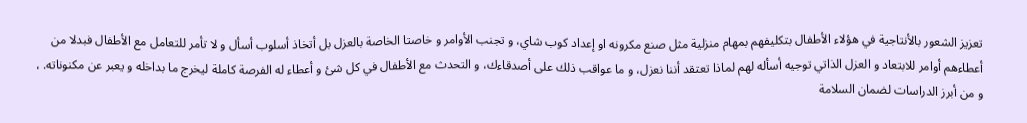تعزيز الشعور بالأنتاجية في هؤلاء الأطفال بتكليفهم بمهام منزلية مثل صنع مكرونه او إعداد كوب شاي، و تجنب الأوامر و خاصتا الخاصة بالعزل بل أتخاذ أسلوب أسأل و لا تأمر للتعامل مع الأطفال فبدلا من أعطاءهم أوامر للابتعاد و العزل الذاتي توجيه أسأله لهم لماذا تعتقد أننا نعزل، و ما عواقب ذلك على أصدقاءك، و التحدث مع الأطفال في كل شئ و أعطاء له الفرصة كاملة ليخرج ما بداخله و يعبر عن مكنوناته. ،
و من أبرز الدراسات لضمان السلامة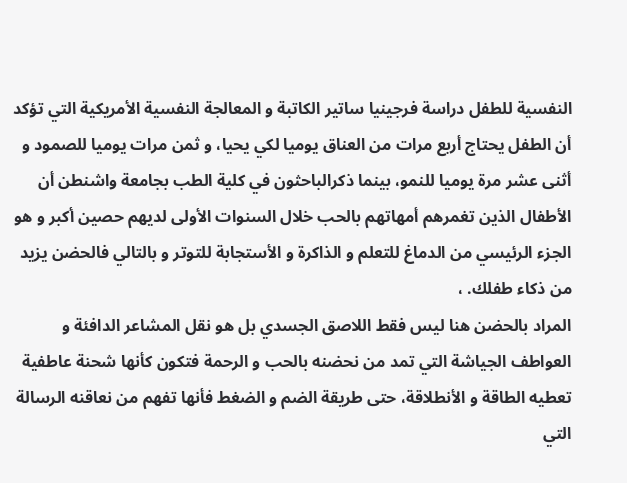النفسية للطفل دراسة فرجينيا ساتير الكاتبة و المعالجة النفسية الأمريكية التي تؤكد أن الطفل يحتاج أربع مرات من العناق يوميا لكي يحيا، و ثمن مرات يوميا للصمود و أثنى عشر مرة يوميا للنمو، بينما ذكرالباحثون في كلية الطب بجامعة واشنطن أن الأطفال الذين تغمرهم أمهاتهم بالحب خلال السنوات الأولى لديهم حصين أكبر و هو الجزء الرئيسي من الدماغ للتعلم و الذاكرة و الأستجابة للتوتر و بالتالي فالحضن يزيد من ذكاء طفلك. ،
المراد بالحضن هنا ليس فقط اللاصق الجسدي بل هو نقل المشاعر الدافئة و العواطف الجياشة التي تمد من نحضنه بالحب و الرحمة فتكون كأنها شحنة عاطفية تعطيه الطاقة و الأنطلاقة، حتى طريقة الضم و الضغط فأنها تفهم من نعاقنه الرسالة التي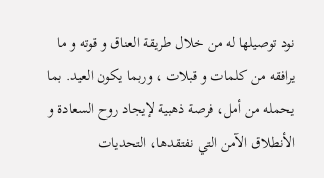نود توصيلها له من خلال طريقة العناق و قوته و ما يرافقه من كلمات و قبلات ، وربما يكون العيد. بما يحمله من أمل، فرصة ذهبية لإيجاد روح السعادة و الأنطلاق الآمن التي نفتقدها، التحديات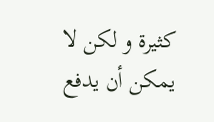كثيرة و لكن لا يمكن أن يدفع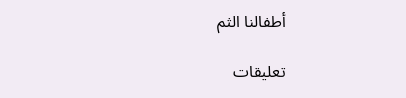أطفالنا الثم

تعليقات